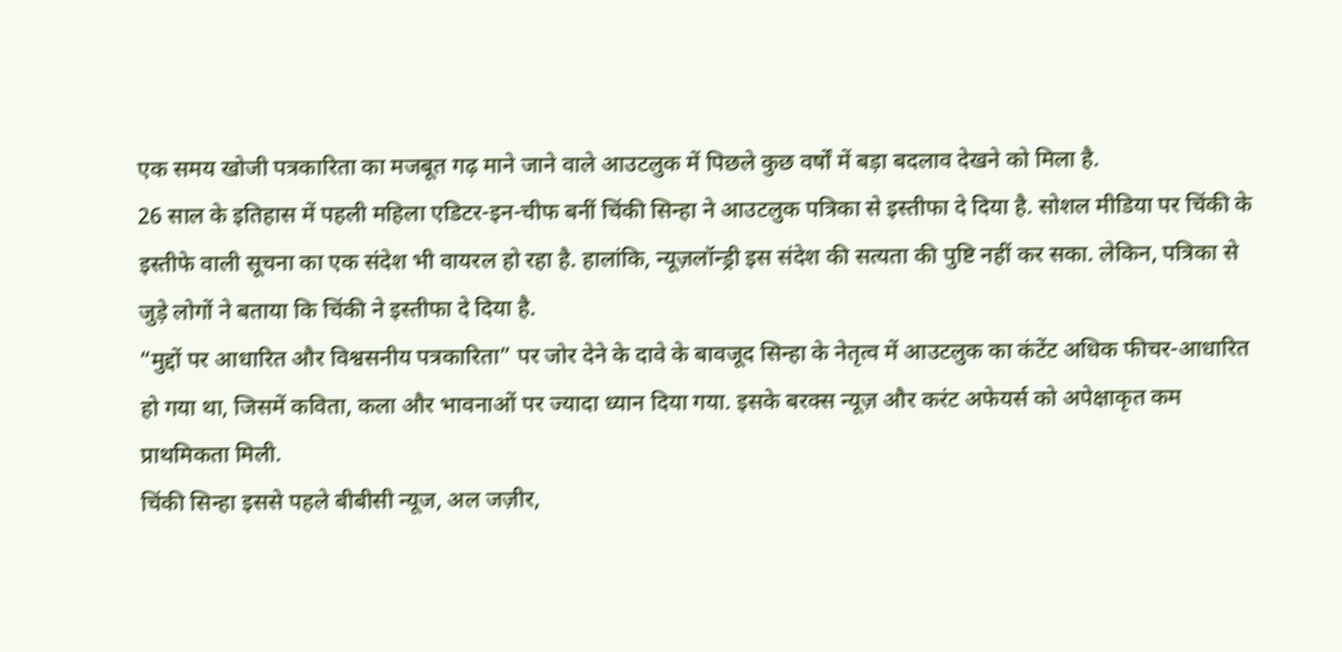एक समय खोजी पत्रकारिता का मजबूत गढ़ माने जाने वाले आउटलुक में पिछले कुछ वर्षों में बड़ा बदलाव देखने को मिला है.
26 साल के इतिहास में पहली महिला एडिटर-इन-चीफ बनीं चिंकी सिन्हा ने आउटलुक पत्रिका से इस्तीफा दे दिया है. सोशल मीडिया पर चिंकी के इस्तीफे वाली सूचना का एक संदेश भी वायरल हो रहा है. हालांकि, न्यूज़लॉन्ड्री इस संदेश की सत्यता की पुष्टि नहीं कर सका. लेकिन, पत्रिका से जुड़े लोगों ने बताया कि चिंकी ने इस्तीफा दे दिया है.
“मुद्दों पर आधारित और विश्वसनीय पत्रकारिता” पर जोर देने के दावे के बावजूद सिन्हा के नेतृत्व में आउटलुक का कंटेंट अधिक फीचर-आधारित हो गया था, जिसमें कविता, कला और भावनाओं पर ज्यादा ध्यान दिया गया. इसके बरक्स न्यूज़ और करंट अफेयर्स को अपेक्षाकृत कम प्राथमिकता मिली.
चिंकी सिन्हा इससे पहले बीबीसी न्यूज, अल जज़ीर,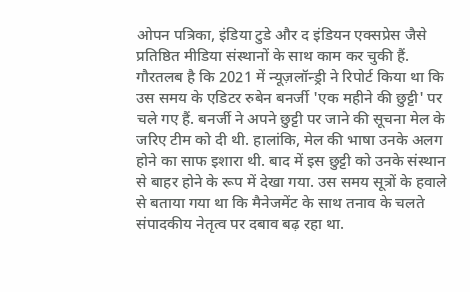ओपन पत्रिका, इंडिया टुडे और द इंडियन एक्सप्रेस जैसे प्रतिष्ठित मीडिया संस्थानों के साथ काम कर चुकी हैं.
गौरतलब है कि 2021 में न्यूज़लॉन्ड्री ने रिपोर्ट किया था कि उस समय के एडिटर रुबेन बनर्जी 'एक महीने की छुट्टी' पर चले गए हैं. बनर्जी ने अपने छुट्टी पर जाने की सूचना मेल के जरिए टीम को दी थी. हालांकि, मेल की भाषा उनके अलग होने का साफ इशारा थी. बाद में इस छुट्टी को उनके संस्थान से बाहर होने के रूप में देखा गया. उस समय सूत्रों के हवाले से बताया गया था कि मैनेजमेंट के साथ तनाव के चलते संपादकीय नेतृत्व पर दबाव बढ़ रहा था.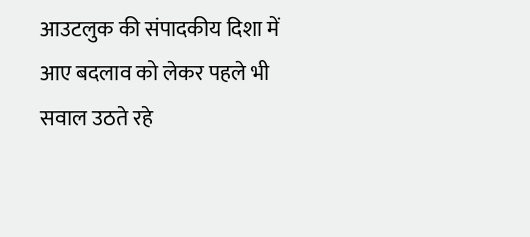आउटलुक की संपादकीय दिशा में आए बदलाव को लेकर पहले भी सवाल उठते रहे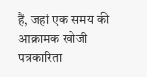हैं, जहां एक समय की आक्रामक खोजी पत्रकारिता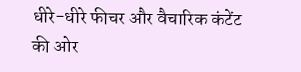धीरे-धीरे फीचर और वैचारिक कंटेंट की ओर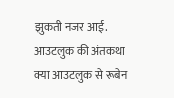झुकती नजर आई.
आउटलुक की अंतकथा
क्या आउटलुक से रूबेन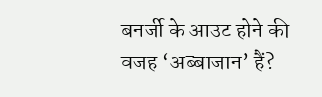बनर्जी के आउट होने की वजह ‘अब्बाजान’ हैं?